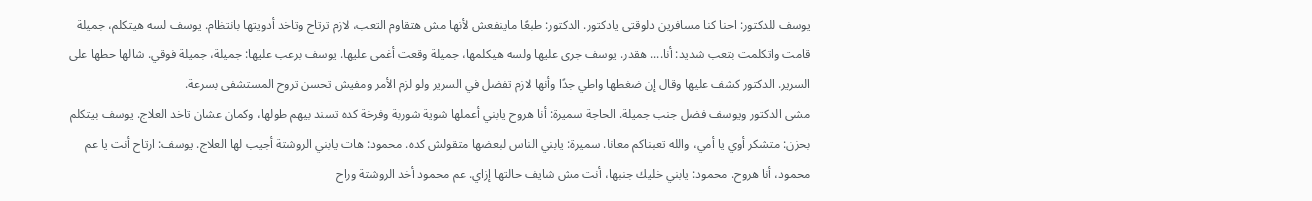يوسف للدكتور: احنا كنا مسافرين دلوقتى يادكتور. الدكتور: طبعًا ماينفعش لأنها مش هتقاوم التعب، لازم ترتاح وتاخد أدويتها بانتظام. يوسف لسه هيتكلم، جميلة قامت واتكلمت بتعب شديد: أنا.... هقدر. يوسف جرى عليها ولسه هيكلمها، جميلة وقعت أغمى عليها. يوسف برعب عليها: جميلة، جميلة فوقي. شالها حطها على السرير. الدكتور كشف عليها وقال إن ضغطها واطي جدًا وأنها لازم تفضل في السرير ولو لزم الأمر ومفيش تحسن تروح المستشفى بسرعة.
مشى الدكتور ويوسف فضل جنب جميلة. الحاجة سميرة: أنا هروح يابني أعملها شوية شوربة وفرخة كده تسند بيهم طولها، وكمان عشان تاخد العلاج. يوسف بيتكلم بحزن: متشكر أوي يا أمي، والله تعبناكم معانا. سميرة: يابني الناس لبعضها متقولش كده. محمود: هات يابني الروشتة أجيب لها العلاج. يوسف: ارتاح أنت يا عم محمود، أنا هروح. محمود: يابني خليك جنبها، أنت مش شايف حالتها إزاي. عم محمود أخد الروشتة وراح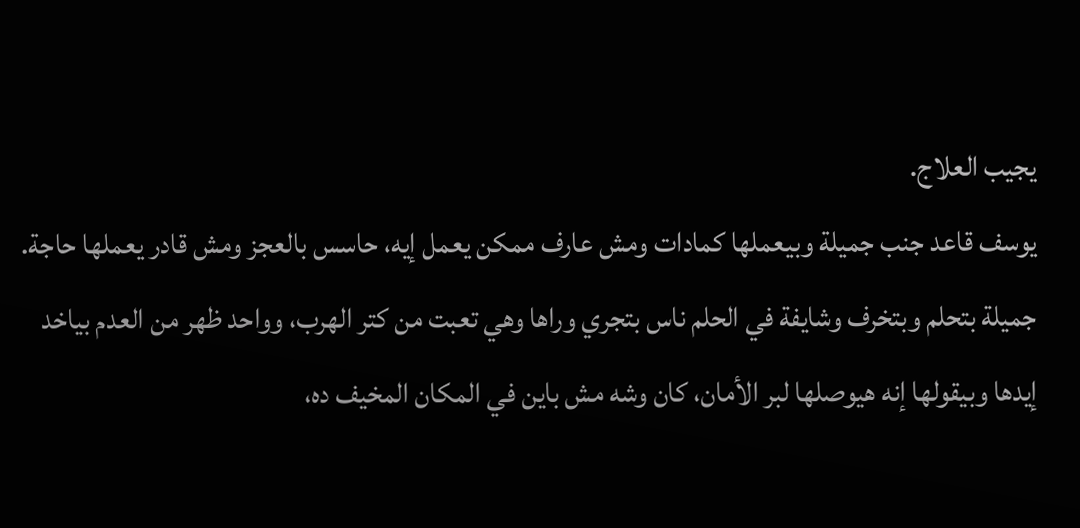يجيب العلاج.
يوسف قاعد جنب جميلة وبيعملها كمادات ومش عارف ممكن يعمل إيه، حاسس بالعجز ومش قادر يعملها حاجة. جميلة بتحلم وبتخرف وشايفة في الحلم ناس بتجري وراها وهي تعبت من كتر الهرب، وواحد ظهر من العدم بياخد إيدها وبيقولها إنه هيوصلها لبر الأمان، كان وشه مش باين في المكان المخيف ده،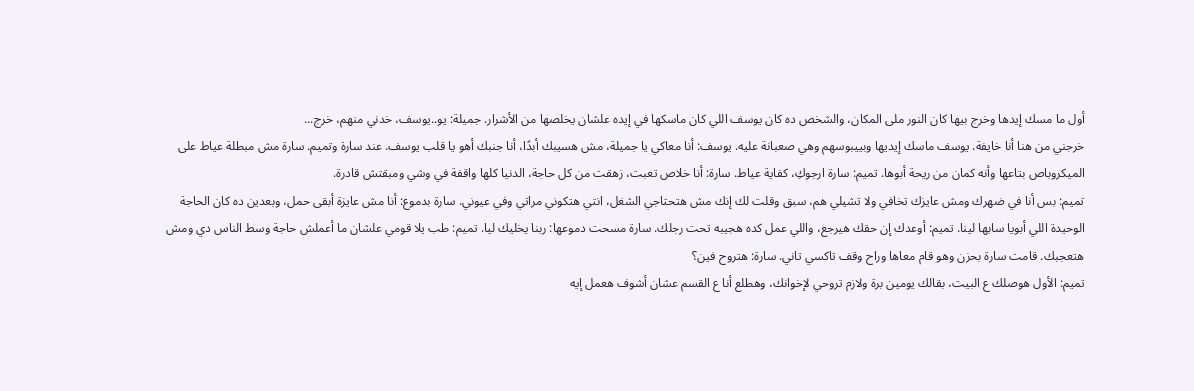أول ما مسك إيدها وخرج بيها كان النور ملى المكان، والشخص ده كان يوسف اللي كان ماسكها في إيده علشان يخلصها من الأشرار. جميلة: يو..يوسف، خدني منهم، خرج...
خرجني من هنا أنا خايفة. يوسف ماسك إيديها وبييبوسهم وهي صعبانة عليه. يوسف: أنا معاكي يا جميلة، مش هسيبك أبدًا، أنا جنبك أهو يا قلب يوسف. عند سارة وتميم. سارة مش مبطلة عياط على الميكروباص بتاعها وأنه كمان من ريحة أبوها. تميم: سارة ارجوكِ، كفاية عياط. سارة: أنا خلاص تعبت، زهقت من كل حاجة، الدنيا كلها واقفة في وشي ومبقتش قادرة.
تميم: بس أنا في ضهرك ومش عايزك تخافي ولا تشيلي هم، سبق وقلت لك إنك مش هتحتاجي الشغل، انتي هتكوني مراتي وفي عيوني. سارة بدموع: أنا مش عايزة أبقى حمل، وبعدين ده كان الحاجة الوحيدة اللي أبويا سابها لينا. تميم: أوعدك إن حقك هيرجع، واللي عمل كده هجيبه تحت رجلك. سارة مسحت دموعها: ربنا يخليك ليا. تميم: طب يلا قومي علشان ما أعملش حاجة وسط الناس دي ومش هتعجبك. قامت سارة بحزن وهو قام معاها وراح وقف تاكسي تاني. سارة: هتروح فين؟
تميم: الأول هوصلك ع البيت، بقالك يومين برة ولازم تروحي لإخوانك، وهطلع أنا ع القسم عشان أشوف هعمل إيه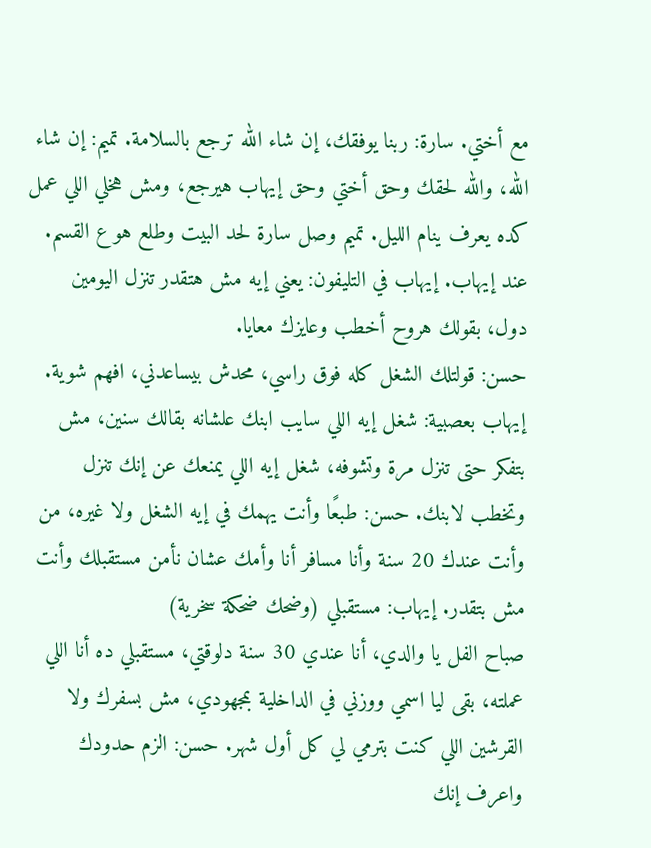مع أختي. سارة: ربنا يوفقك، إن شاء الله ترجع بالسلامة. تميم: إن شاء الله، والله لحقك وحق أختي وحق إيهاب هيرجع، ومش هخلي اللي عمل كده يعرف ينام الليل. تميم وصل سارة لحد البيت وطلع هو ع القسم. عند إيهاب. إيهاب في التليفون: يعني إيه مش هتقدر تنزل اليومين دول، بقولك هروح أخطب وعايزك معايا.
حسن: قولتلك الشغل كله فوق راسي، محدش بيساعدني، افهم شوية. إيهاب بعصبية: شغل إيه اللي سايب ابنك علشانه بقالك سنين، مش بتفكر حتى تنزل مرة وتشوفه، شغل إيه اللي يمنعك عن إنك تنزل وتخطب لابنك. حسن: طبعًا وأنت يهمك في إيه الشغل ولا غيره، من وأنت عندك 20 سنة وأنا مسافر أنا وأمك عشان نأمن مستقبلك وأنت مش بتقدر. إيهاب: مستقبلي (وضحك ضحكة سخرية)
صباح الفل يا والدي، أنا عندي 30 سنة دلوقتي، مستقبلي ده أنا اللي عملته، بقى ليا اسمي ووزني في الداخلية بمجهودي، مش بسفرك ولا القرشين اللي كنت بترمي لي كل أول شهر. حسن: الزم حدودك واعرف إنك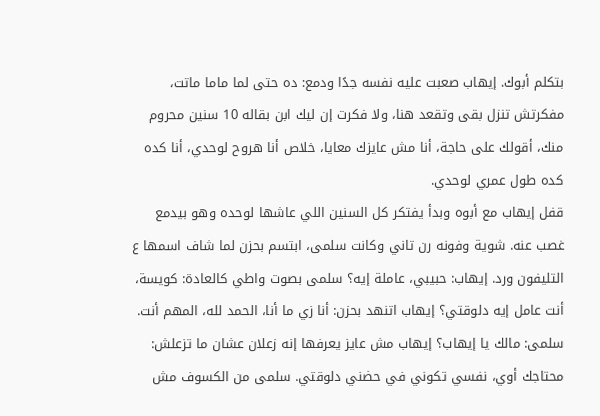بتكلم أبوك. إيهاب صعبت عليه نفسه جدًا ودمع: ده حتى لما ماما ماتت، مفكرتش تنزل بقى وتقعد هنا، ولا فكرت إن ليك ابن بقاله 10 سنين محروم منك، أقولك على حاجة، أنا مش عايزك معايا، خلاص أنا هروح لوحدي، أنا كده كده طول عمري لوحدي.
قفل إيهاب مع أبوه وبدأ يفتكر كل السنين اللي عاشها لوحده وهو بيدمع غصب عنه. شوية وفونه رن تاني وكانت سلمى، ابتسم بحزن لما شاف اسمها ع التليفون ورد. إيهاب: حبيبي، عاملة إيه؟ سلمى بصوت واطي كالعادة: كويسة، أنت عامل إيه دلوقتي؟ إيهاب اتنهد بحزن: أنا زي ما أنا، الحمد لله، المهم أنت. سلمى: مالك يا إيهاب؟ إيهاب مش عايز يعرفها إنه زعلان عشان ما تزعلش: محتاجك أوي، نفسي تكوني في حضني دلوقتي. سلمى من الكسوف مش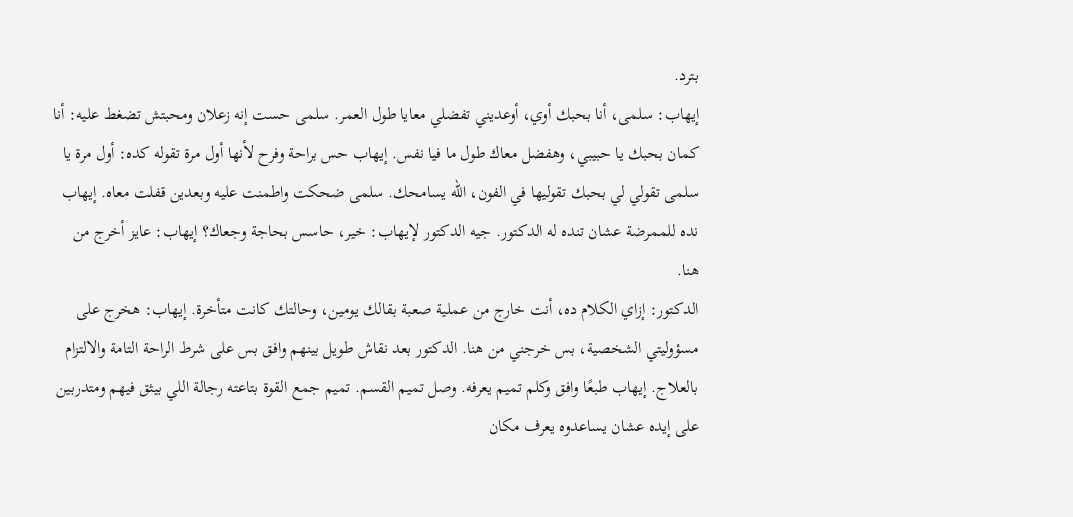بترد.
إيهاب: سلمى، أنا بحبك أوي، أوعديني تفضلي معايا طول العمر. سلمى حست إنه زعلان ومحبتش تضغط عليه: أنا كمان بحبك يا حبيبي، وهفضل معاك طول ما فيا نفس. إيهاب حس براحة وفرح لأنها أول مرة تقوله كده: أول مرة يا سلمى تقولي لي بحبك تقوليها في الفون، الله يسامحك. سلمى ضحكت واطمنت عليه وبعدين قفلت معاه. إيهاب نده للممرضة عشان تنده له الدكتور. جيه الدكتور لإيهاب: خير، حاسس بحاجة وجعاك؟ إيهاب: عايز أخرج من هنا.
الدكتور: إزاي الكلام ده، أنت خارج من عملية صعبة بقالك يومين، وحالتك كانت متأخرة. إيهاب: هخرج على مسؤوليتي الشخصية، بس خرجني من هنا. الدكتور بعد نقاش طويل بينهم وافق بس على شرط الراحة التامة والالتزام بالعلاج. إيهاب طبعًا وافق وكلم تميم يعرفه. وصل تميم القسم. تميم جمع القوة بتاعته رجالة اللي بيثق فيهم ومتدربين على إيده عشان يساعدوه يعرف مكان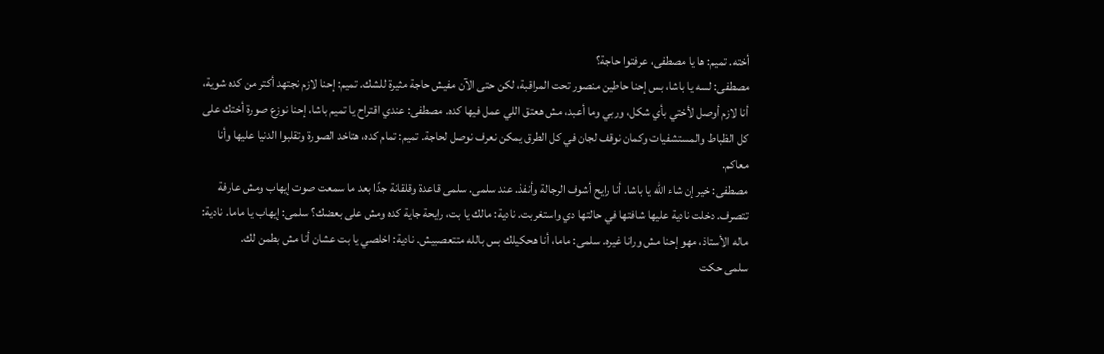أخته. تميم: ها يا مصطفى، عرفتوا حاجة؟
مصطفى: لسه يا باشا، بس إحنا حاطين منصور تحت المراقبة، لكن حتى الآن مفيش حاجة مثيرة للشك. تميم: إحنا لازم نجتهد أكتر من كده شوية، أنا لازم أوصل لأختي بأي شكل، وربي وما أعبد، مش هعتق اللي عمل فيها كده. مصطفى: عندي اقتراح يا تميم باشا، إحنا نوزع صورة أختك على كل الظباط والمستشفيات وكمان نوقف لجان في كل الطرق يمكن نعرف نوصل لحاجة. تميم: تمام كده، هتاخد الصورة وتقلبوا الدنيا عليها وأنا معاكم.
مصطفى: خير إن شاء الله يا باشا. أنا رايح أشوف الرجالة وأنفذ. عند سلمى. سلمى قاعدة وقلقانة جدًا بعد ما سمعت صوت إيهاب ومش عارفة تتصرف. دخلت نادية عليها شافتها في حالتها دي واستغربت. نادية: مالك يا بت، رايحة جاية كده ومش على بعضك؟ سلمى: إيهاب يا ماما. نادية: ماله الأستاذ، مهو إحنا مش ورانا غيره. سلمى: ماما، أنا هحكيلك بس بالله متتعصبيش. نادية: اخلصي يا بت عشان أنا مش بطمن لك.
سلمى حكت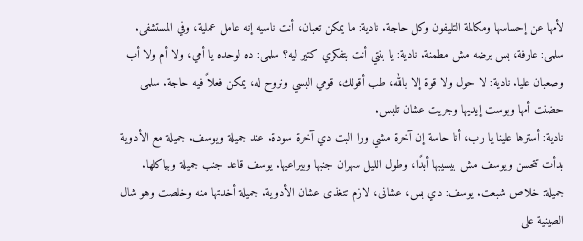لأمها عن إحساسها ومكالمة التليفون وكل حاجة. نادية: ما يمكن تعبان، أنت ناسيه إنه عامل عملية، وفي المستشفى. سلمى: عارفة، بس برضه مش مطمنة. نادية: يا بنتي أنت بتفكري كتير ليه؟ سلمى: ده لوحده يا أمي، ولا أم ولا أب وصعبان عليا. نادية: لا حول ولا قوة إلا بالله، طب أقولك، قومي البسي ونروح له، يمكن فعلاً فيه حاجة. سلمى حضنت أمها وبوست إيديها وجريت عشان تلبس.
نادية: أسترها علينا يا رب، أنا حاسة إن آخرة مشي ورا البت دي آخرة سودة. عند جميلة ويوسف. جميلة مع الأدوية بدأت تتحسن ويوسف مش بيسيبها أبدًا، وطول الليل سهران جنبها وبيراعيها. يوسف قاعد جنب جميلة وبياكلها. جميلة: خلاص شبعت. يوسف: دي بس، عشانى، لازم تتغذى عشان الأدوية. جميلة أخدتها منه وخلصت وهو شال الصينية على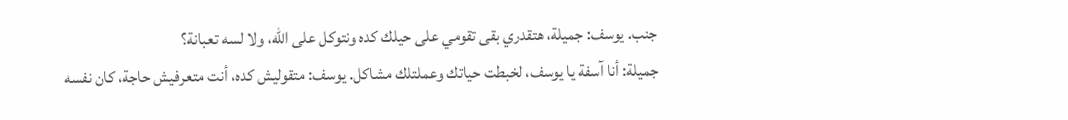جنب. يوسف: جميلة، هتقدري بقى تقومي على حيلك كده ونتوكل على الله، ولا لسه تعبانة؟
جميلة: أنا آسفة يا يوسف، لخبطت حياتك وعملتلك مشاكل. يوسف: متقوليش كده، أنت متعرفيش حاجة، كان نفسه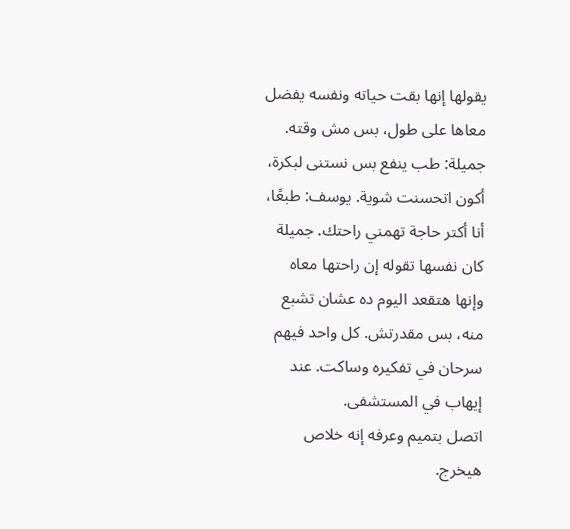يقولها إنها بقت حياته ونفسه يفضل معاها على طول، بس مش وقته. جميلة: طب ينفع بس نستنى لبكرة، أكون اتحسنت شوية. يوسف: طبعًا، أنا أكتر حاجة تهمني راحتك. جميلة كان نفسها تقوله إن راحتها معاه وإنها هتقعد اليوم ده عشان تشبع منه، بس مقدرتش. كل واحد فيهم سرحان في تفكيره وساكت. عند إيهاب في المستشفى.
اتصل بتميم وعرفه إنه خلاص هيخرج.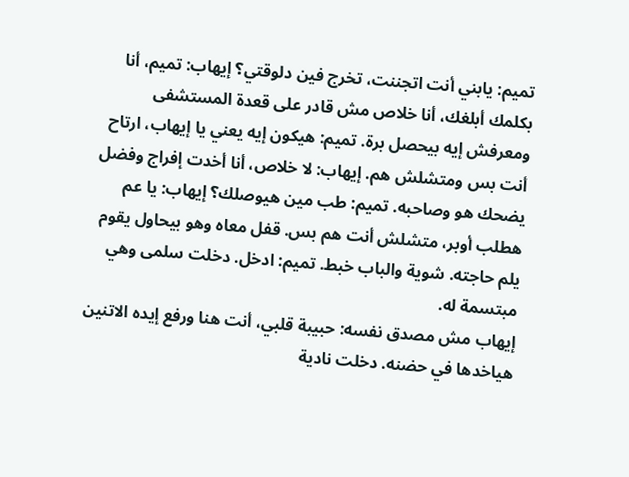تميم: يابني أنت اتجننت، تخرج فين دلوقتي؟ إيهاب: تميم، أنا بكلمك أبلغك، أنا خلاص مش قادر على قعدة المستشفى ومعرفش إيه بيحصل برة. تميم: هيكون إيه يعني يا إيهاب، ارتاح أنت بس ومتشلش هم. إيهاب: لا خلاص، أنا أخدت إفراج وفضل يضحك هو وصاحبه. تميم: طب مين هيوصلك؟ إيهاب: يا عم هطلب أوبر، متشلش أنت هم بس. قفل معاه وهو بيحاول يقوم يلم حاجته. شوية والباب خبط. تميم: ادخل. دخلت سلمى وهي مبتسمة له.
إيهاب مش مصدق نفسه: حبيبة قلبي، أنت هنا ورفع إيده الاتنين هياخدها في حضنه. دخلت نادية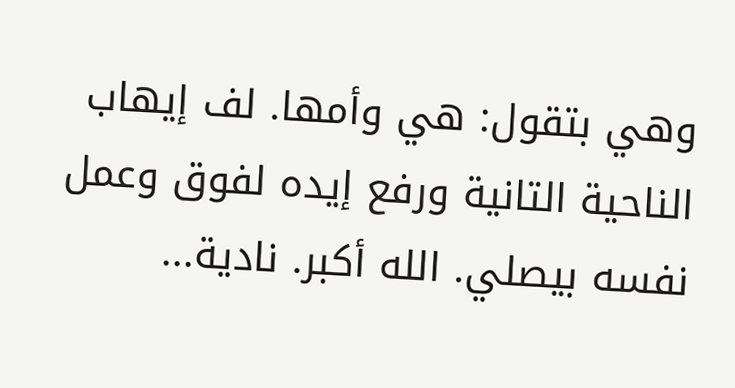وهي بتقول: هي وأمها. لف إيهاب الناحية التانية ورفع إيده لفوق وعمل نفسه بيصلي. الله أكبر. نادية...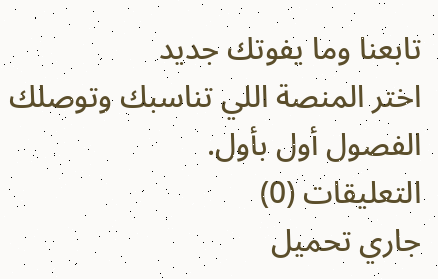تابعنا وما يفوتك جديد
اختر المنصة اللي تناسبك وتوصلك الفصول أول بأول.
التعليقات (0)
جاري تحميل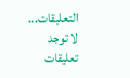التعليقات...
لا توجد تعليقات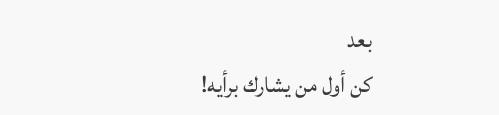بعد
كن أول من يشارك برأيه!